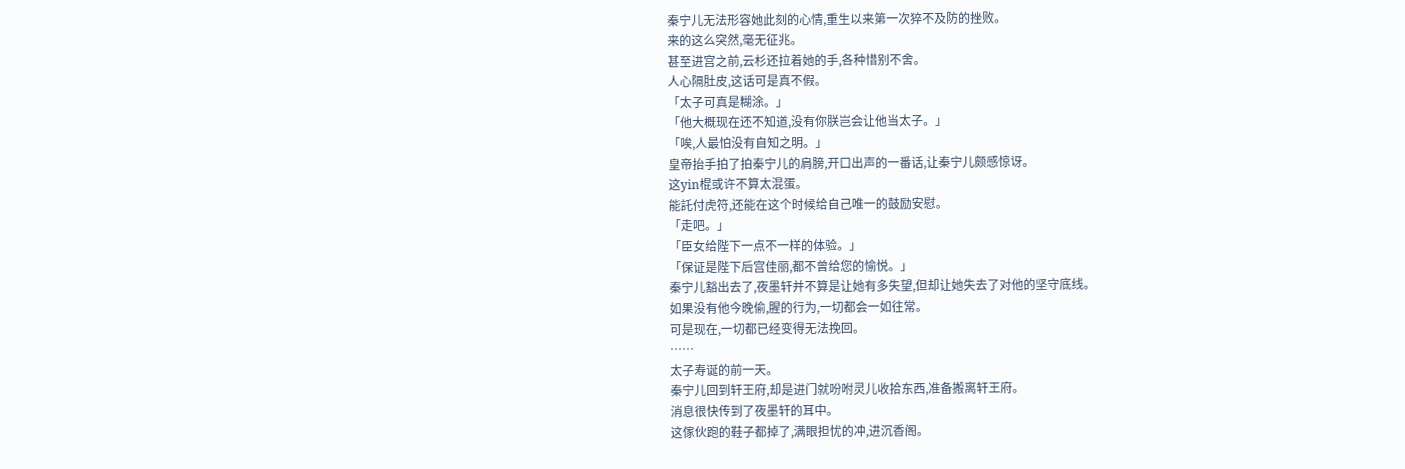秦宁儿无法形容她此刻的心情,重生以来第一次猝不及防的挫败。
来的这么突然,毫无征兆。
甚至进宫之前,云杉还拉着她的手,各种惜别不舍。
人心隔肚皮,这话可是真不假。
「太子可真是糊涂。」
「他大概现在还不知道,没有你朕岂会让他当太子。」
「唉,人最怕没有自知之明。」
皇帝抬手拍了拍秦宁儿的肩膀,开口出声的一番话,让秦宁儿颇感惊讶。
这yin棍或许不算太混蛋。
能託付虎符,还能在这个时候给自己唯一的鼓励安慰。
「走吧。」
「臣女给陛下一点不一样的体验。」
「保证是陛下后宫佳丽,都不曾给您的愉悦。」
秦宁儿豁出去了,夜墨轩并不算是让她有多失望,但却让她失去了对他的坚守底线。
如果没有他今晚偷,腥的行为,一切都会一如往常。
可是现在,一切都已经变得无法挽回。
……
太子寿诞的前一天。
秦宁儿回到轩王府,却是进门就吩咐灵儿收拾东西,准备搬离轩王府。
消息很快传到了夜墨轩的耳中。
这傢伙跑的鞋子都掉了,满眼担忧的冲,进沉香阁。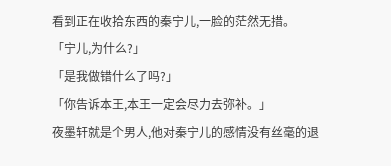看到正在收拾东西的秦宁儿,一脸的茫然无措。
「宁儿,为什么?」
「是我做错什么了吗?」
「你告诉本王,本王一定会尽力去弥补。」
夜墨轩就是个男人,他对秦宁儿的感情没有丝毫的退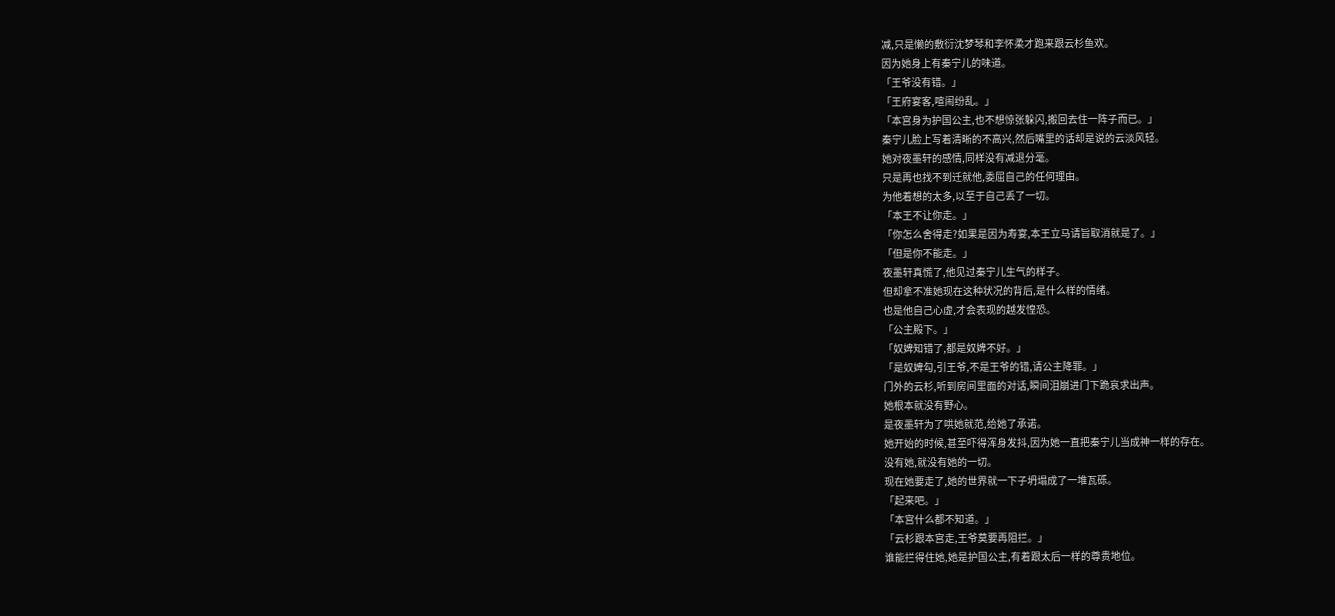减,只是懒的敷衍沈梦琴和李怀柔才跑来跟云杉鱼欢。
因为她身上有秦宁儿的味道。
「王爷没有错。」
「王府宴客,喧闹纷乱。」
「本宫身为护国公主,也不想惊张躲闪,搬回去住一阵子而已。」
秦宁儿脸上写着清晰的不高兴,然后嘴里的话却是说的云淡风轻。
她对夜墨轩的感情,同样没有减退分毫。
只是再也找不到迁就他,委屈自己的任何理由。
为他着想的太多,以至于自己丢了一切。
「本王不让你走。」
「你怎么舍得走?如果是因为寿宴,本王立马请旨取消就是了。」
「但是你不能走。」
夜墨轩真慌了,他见过秦宁儿生气的样子。
但却拿不准她现在这种状况的背后,是什么样的情绪。
也是他自己心虚,才会表现的越发惶恐。
「公主殿下。」
「奴婢知错了,都是奴婢不好。」
「是奴婢勾,引王爷,不是王爷的错,请公主降罪。」
门外的云杉,听到房间里面的对话,瞬间泪崩进门下跪哀求出声。
她根本就没有野心。
是夜墨轩为了哄她就范,给她了承诺。
她开始的时候,甚至吓得浑身发抖,因为她一直把秦宁儿当成神一样的存在。
没有她,就没有她的一切。
现在她要走了,她的世界就一下子坍塌成了一堆瓦砾。
「起来吧。」
「本宫什么都不知道。」
「云杉跟本宫走,王爷莫要再阻拦。」
谁能拦得住她,她是护国公主,有着跟太后一样的尊贵地位。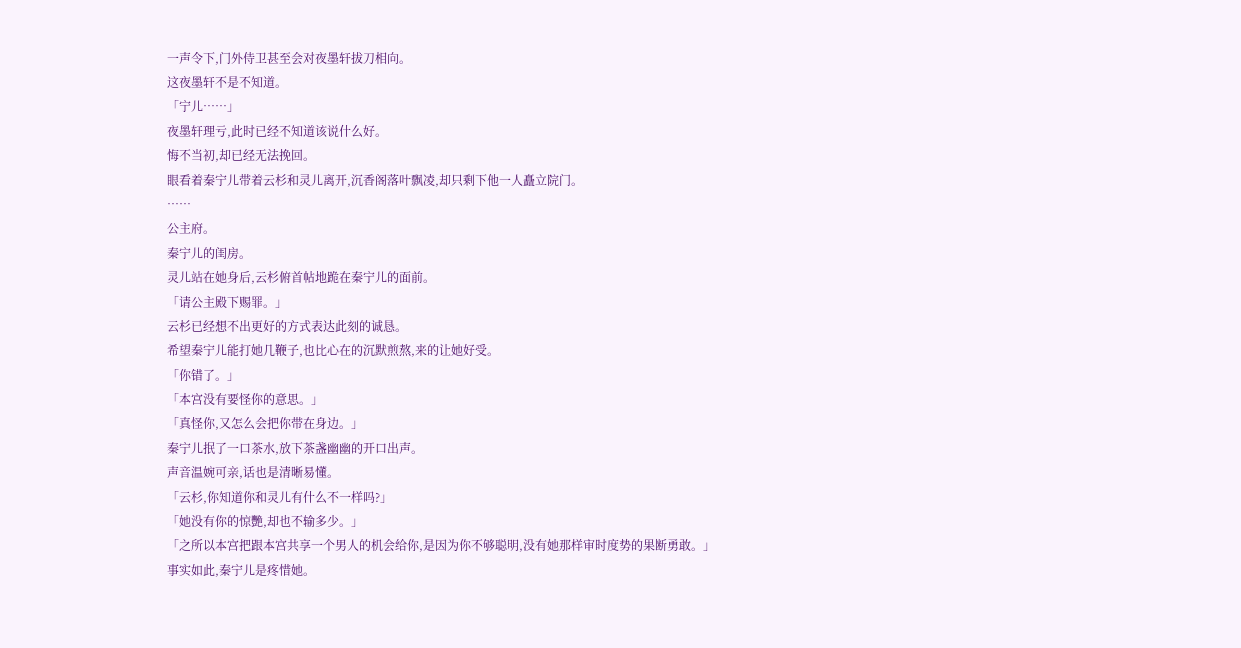一声令下,门外侍卫甚至会对夜墨轩拔刀相向。
这夜墨轩不是不知道。
「宁儿……」
夜墨轩理亏,此时已经不知道该说什么好。
悔不当初,却已经无法挽回。
眼看着秦宁儿带着云杉和灵儿离开,沉香阁落叶飘凌,却只剩下他一人矗立院门。
……
公主府。
秦宁儿的闺房。
灵儿站在她身后,云杉俯首帖地跪在秦宁儿的面前。
「请公主殿下赐罪。」
云杉已经想不出更好的方式表达此刻的诚恳。
希望秦宁儿能打她几鞭子,也比心在的沉默煎熬,来的让她好受。
「你错了。」
「本宫没有要怪你的意思。」
「真怪你,又怎么会把你带在身边。」
秦宁儿抿了一口茶水,放下茶盏幽幽的开口出声。
声音温婉可亲,话也是清晰易懂。
「云杉,你知道你和灵儿有什么不一样吗?」
「她没有你的惊艷,却也不输多少。」
「之所以本宫把跟本宫共享一个男人的机会给你,是因为你不够聪明,没有她那样审时度势的果断勇敢。」
事实如此,秦宁儿是疼惜她。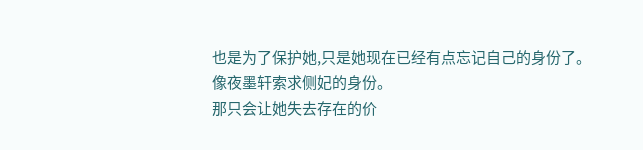也是为了保护她,只是她现在已经有点忘记自己的身份了。
像夜墨轩索求侧妃的身份。
那只会让她失去存在的价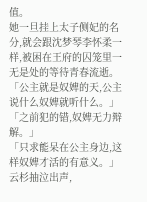值。
她一旦挂上太子侧妃的名分,就会跟沈梦琴李怀柔一样,被困在王府的囚笼里一无是处的等待青春流逝。
「公主就是奴婢的天,公主说什么奴婢就听什么。」
「之前犯的错,奴婢无力辩解。」
「只求能呆在公主身边,这样奴婢才活的有意义。」
云杉抽泣出声,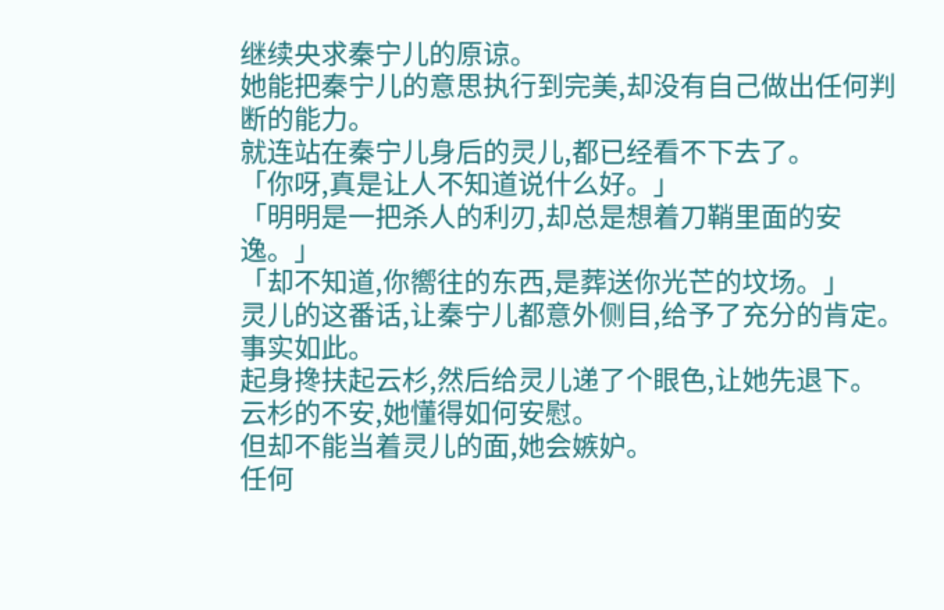继续央求秦宁儿的原谅。
她能把秦宁儿的意思执行到完美,却没有自己做出任何判断的能力。
就连站在秦宁儿身后的灵儿,都已经看不下去了。
「你呀,真是让人不知道说什么好。」
「明明是一把杀人的利刃,却总是想着刀鞘里面的安逸。」
「却不知道,你嚮往的东西,是葬送你光芒的坟场。」
灵儿的这番话,让秦宁儿都意外侧目,给予了充分的肯定。
事实如此。
起身搀扶起云杉,然后给灵儿递了个眼色,让她先退下。
云杉的不安,她懂得如何安慰。
但却不能当着灵儿的面,她会嫉妒。
任何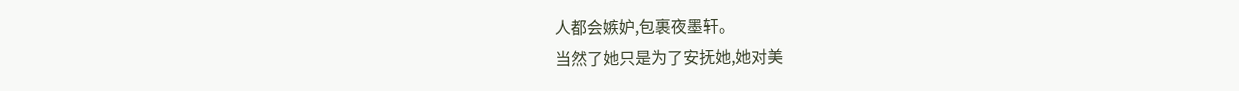人都会嫉妒,包裹夜墨轩。
当然了她只是为了安抚她,她对美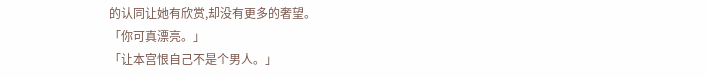的认同让她有欣赏,却没有更多的奢望。
「你可真漂亮。」
「让本宫恨自己不是个男人。」